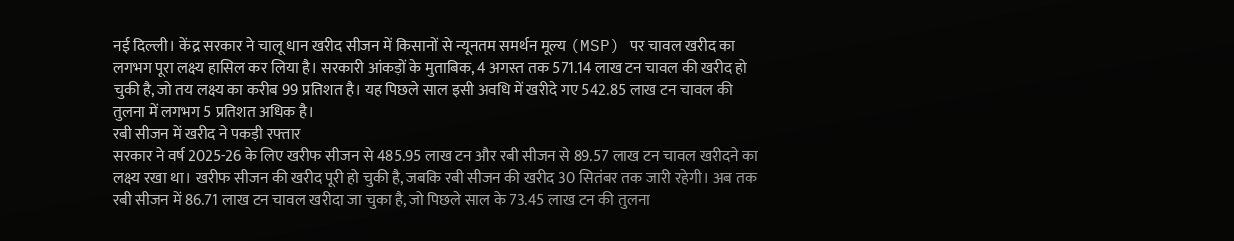नई दिल्ली। केंद्र सरकार ने चालू धान खरीद सीजन में किसानों से न्यूनतम समर्थन मूल्य (MSP) पर चावल खरीद का लगभग पूरा लक्ष्य हासिल कर लिया है। सरकारी आंकड़ों के मुताबिक, 4 अगस्त तक 571.14 लाख टन चावल की खरीद हो चुकी है, जो तय लक्ष्य का करीब 99 प्रतिशत है। यह पिछले साल इसी अवधि में खरीदे गए 542.85 लाख टन चावल की तुलना में लगभग 5 प्रतिशत अधिक है।
रबी सीजन में खरीद ने पकड़ी रफ्तार
सरकार ने वर्ष 2025-26 के लिए खरीफ सीजन से 485.95 लाख टन और रबी सीजन से 89.57 लाख टन चावल खरीदने का लक्ष्य रखा था। खरीफ सीजन की खरीद पूरी हो चुकी है, जबकि रबी सीजन की खरीद 30 सितंबर तक जारी रहेगी। अब तक रबी सीजन में 86.71 लाख टन चावल खरीदा जा चुका है, जो पिछले साल के 73.45 लाख टन की तुलना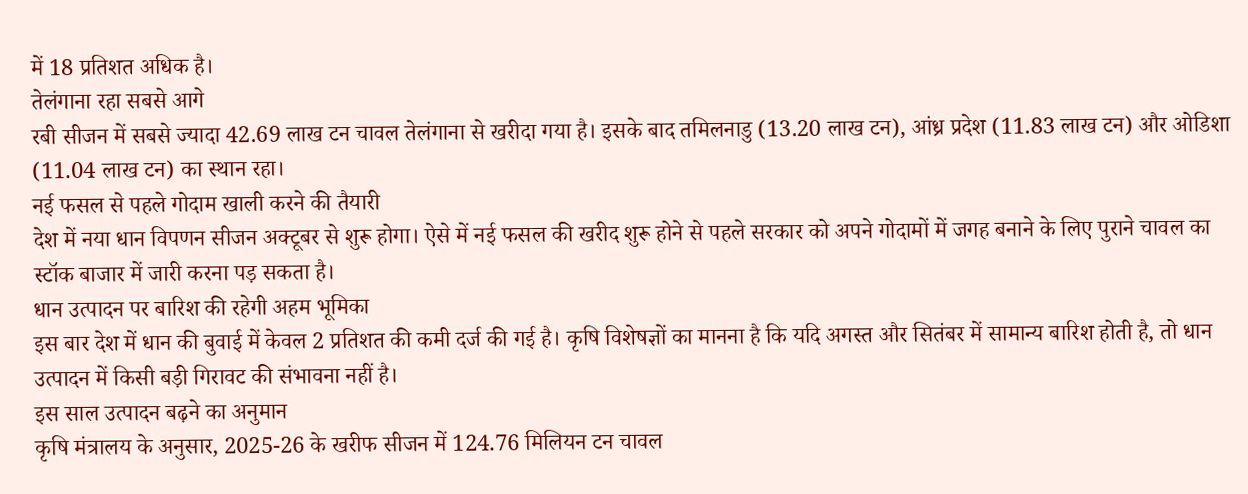में 18 प्रतिशत अधिक है।
तेलंगाना रहा सबसे आगे
रबी सीजन में सबसे ज्यादा 42.69 लाख टन चावल तेलंगाना से खरीदा गया है। इसके बाद तमिलनाडु (13.20 लाख टन), आंध्र प्रदेश (11.83 लाख टन) और ओडिशा (11.04 लाख टन) का स्थान रहा।
नई फसल से पहले गोदाम खाली करने की तैयारी
देश में नया धान विपणन सीजन अक्टूबर से शुरू होगा। ऐसे में नई फसल की खरीद शुरू होने से पहले सरकार को अपने गोदामों में जगह बनाने के लिए पुराने चावल का स्टॉक बाजार में जारी करना पड़ सकता है।
धान उत्पादन पर बारिश की रहेगी अहम भूमिका
इस बार देश में धान की बुवाई में केवल 2 प्रतिशत की कमी दर्ज की गई है। कृषि विशेषज्ञों का मानना है कि यदि अगस्त और सितंबर में सामान्य बारिश होती है, तो धान उत्पादन में किसी बड़ी गिरावट की संभावना नहीं है।
इस साल उत्पादन बढ़ने का अनुमान
कृषि मंत्रालय के अनुसार, 2025-26 के खरीफ सीजन में 124.76 मिलियन टन चावल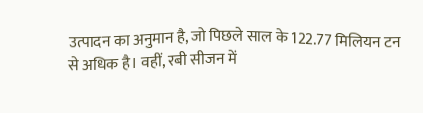उत्पादन का अनुमान है, जो पिछले साल के 122.77 मिलियन टन से अधिक है। वहीं, रबी सीजन में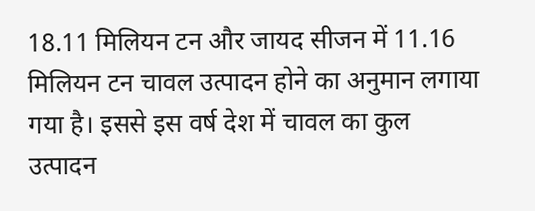18.11 मिलियन टन और जायद सीजन में 11.16 मिलियन टन चावल उत्पादन होने का अनुमान लगाया गया है। इससे इस वर्ष देश में चावल का कुल उत्पादन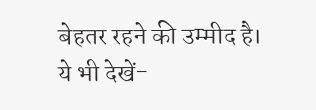बेहतर रहने की उम्मीद है।
ये भी देखें-